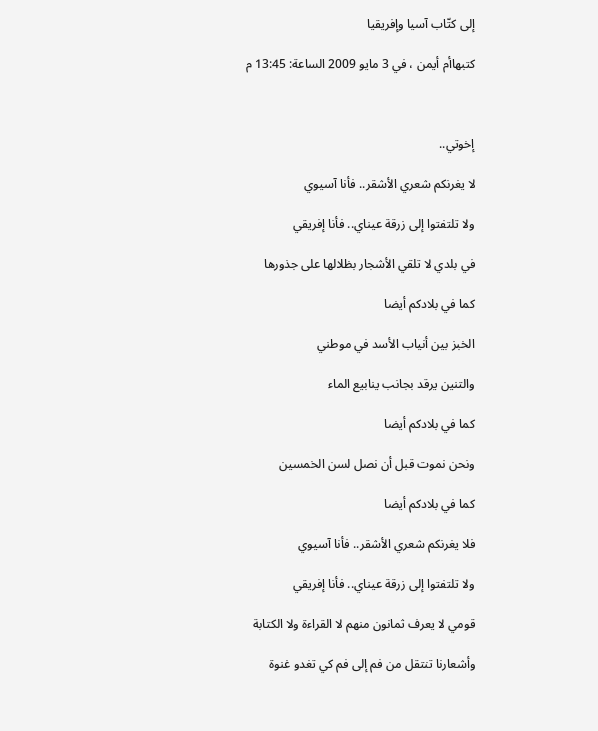إلى كتّاب آسيا وإفريقيا

كتبهاأم أيمن ، في 3 مايو 2009 الساعة: 13:45 م



إخوتي..

لا يغرنكم شعري الأشقر.. فأنا آسيوي

ولا تلتفتوا إلى زرقة عيناي.. فأنا إفريقي

في بلدي لا تلقي الأشجار بظلالها على جذورها

كما في بلادكم أيضا

الخبز بين أنياب الأسد في موطني

والتنين يرقد بجانب ينابيع الماء

كما في بلادكم أيضا

ونحن نموت قبل أن نصل لسن الخمسين

كما في بلادكم أيضا

فلا يغرنكم شعري الأشقر.. فأنا آسيوي

ولا تلتفتوا إلى زرقة عيناي.. فأنا إفريقي

قومي لا يعرف ثمانون منهم لا القراءة ولا الكتابة

وأشعارنا تنتقل من فم إلى فم كي تغدو غنوة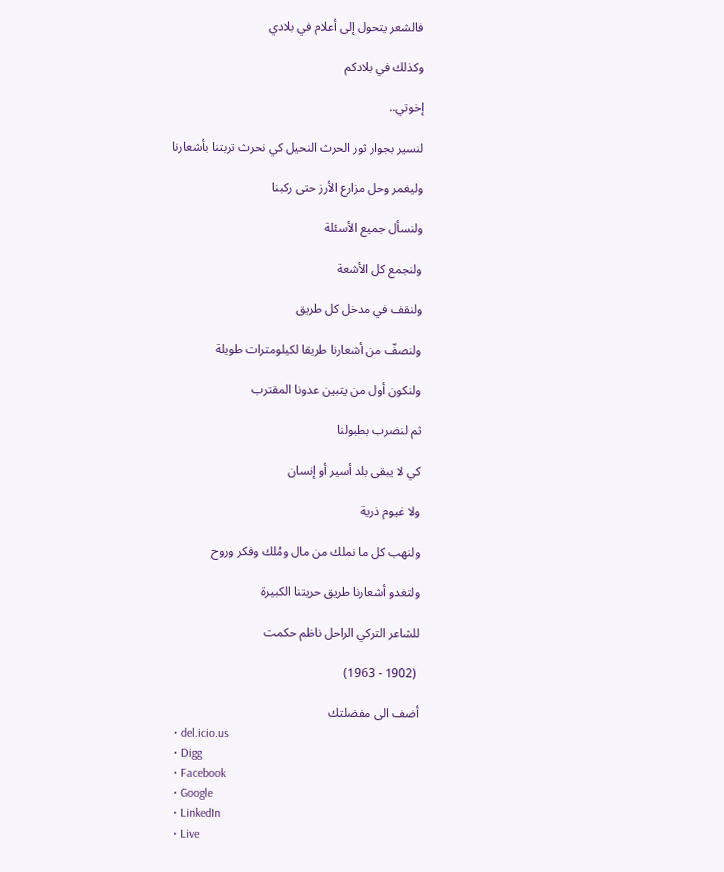فالشعر يتحول إلى أعلام في بلادي

وكذلك في بلادكم

إخوتي..

لنسير بجوار ثور الحرث النحيل كي نحرث تربتنا بأشعارنا

وليغمر وحل مزارع الأرز حتى ركبنا

ولنسأل جميع الأسئلة

ولنجمع كل الأشعة

ولنقف في مدخل كل طريق

ولنصفّ من أشعارنا طريقا لكيلومترات طويلة

ولنكون أول من يتبين عدونا المقترب

ثم لنضرب بطبولنا

كي لا يبقى بلد أسير أو إنسان

ولا غيوم ذرية

ولنهب كل ما نملك من مال ومُلك وفكر وروح

ولتغدو أشعارنا طريق حريتنا الكبيرة

للشاعر التركي الراحل ناظم حكمت

 (1902 - 1963)

أضف الى مفضلتك
  • del.icio.us
  • Digg
  • Facebook
  • Google
  • LinkedIn
  • Live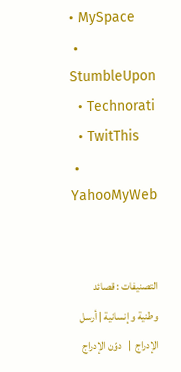• MySpace
  • StumbleUpon
  • Technorati
  • TwitThis
  • YahooMyWeb


التصنيفات : قصائد وطنية و إنسانية | أرسل الإدراج  |   دوّن الإدراج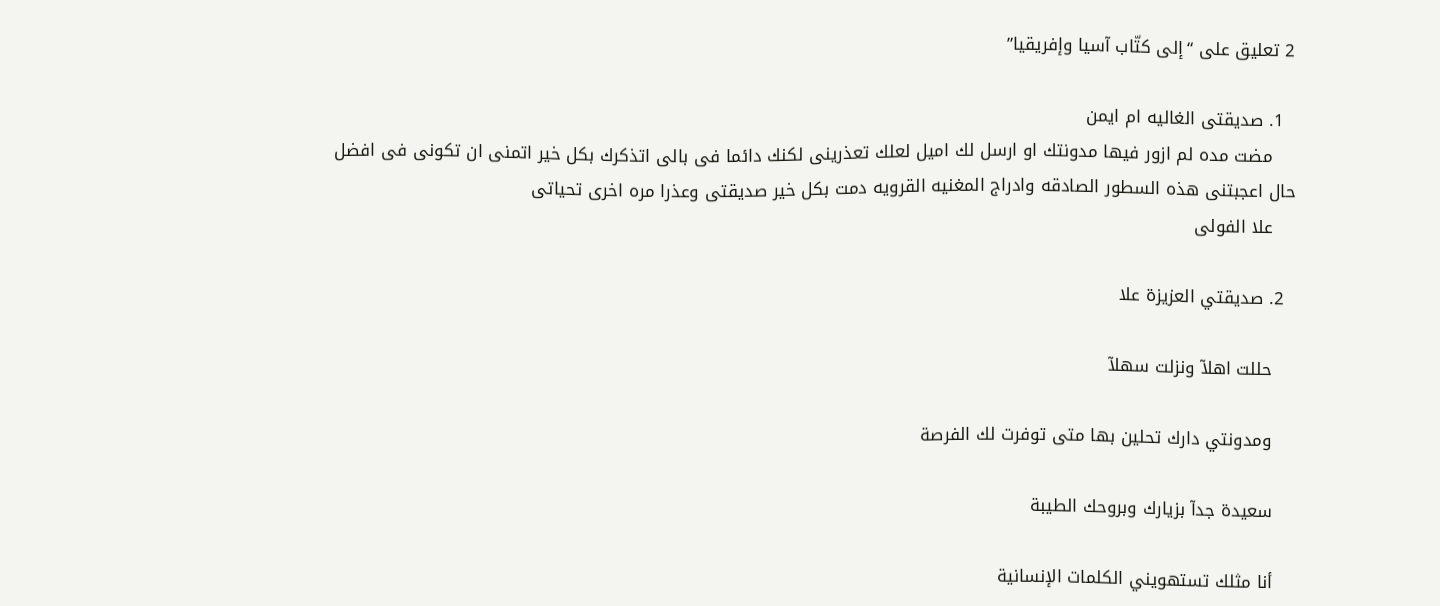2 تعليق على “إلى كتّاب آسيا وإفريقيا”

  1. صديقتى الغاليه ام ايمن
    مضت مده لم ازور فيها مدونتك او ارسل لك اميل لعلك تعذرينى لكنك دائما فى بالى اتذكرك بكل خير اتمنى ان تكونى فى افضل حال اعجبتنى هذه السطور الصادقه وادراج المغنيه القرويه دمت بكل خير صديقتى وعذرا مره اخرى تحياتى
    علا الفولى

  2. صديقتي العزيزة علا

    حللت اهلآ ونزلت سهلآ

    ومدونتي دارك تحلين بها متى توفرت لك الفرصة

    سعيدة جدآ بزيارك وبروحك الطيبة

    أنا مثلك تستهويني الكلمات الإنسانية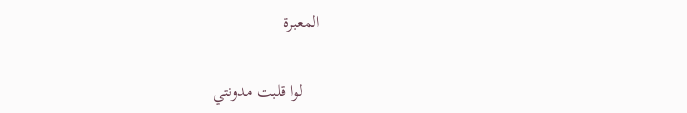المعبرة

    لوا قلبت مدونتي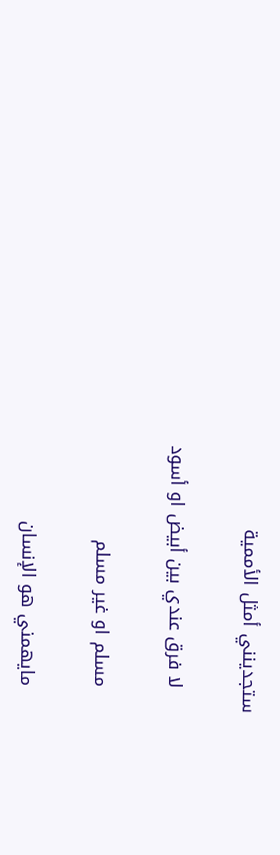ستجدينني أمثل الأممية

    لا فرق عندي بين أبيض او أسود

    مسلم او غير مسلم

    مايهمني هو الإنسان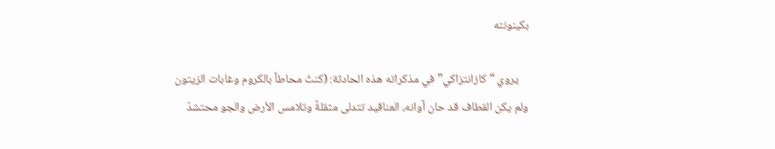بكينونته

    يروي “كازانتزاكي” في مذكراته هذه الحادثة: (كنتُ محاطاً بالكروم وغابات الزيتون ولم يكن القطاف قد حان آوانه، العناقيد تتدلى مثقلةً وتلامس الأرض والجو محتشدٌ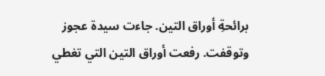برائحةِ أوراق التين. جاءت سيدة عجوز وتوقفت. رفعت أوراق التين التي تغطي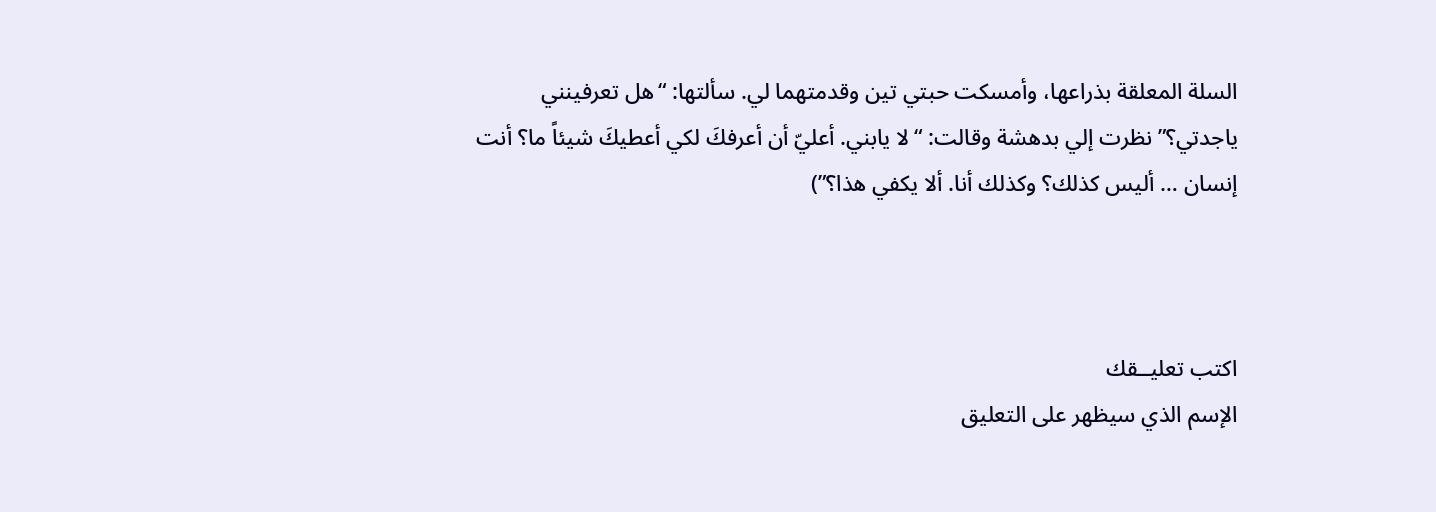السلة المعلقة بذراعها، وأمسكت حبتي تين وقدمتهما لي. سألتها: “هل تعرفينني ياجدتي؟” نظرت إلي بدهشة وقالت: “لا يابني. أعليّ أن أعرفكَ لكي أعطيكَ شيئاً ما؟ أنت إنسان … أليس كذلك؟ وكذلك أنا. ألا يكفي هذا؟”)



اكتب تعليــقك
الإسم الذي سيظهر على التعليق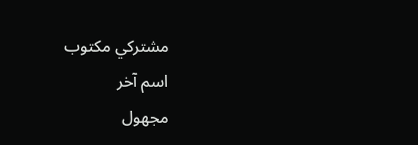مشتركي مكتوب
اسم آخر
مجهول